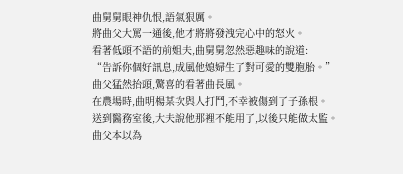曲舅舅眼神仇恨,語氣狠厲。
將曲父大罵一通後,他才將將發洩完心中的怒火。
看著低頭不語的前姐夫,曲舅舅忽然惡趣味的說道:
“告訴你個好訊息,成風他媳婦生了對可愛的雙胞胎。”
曲父猛然抬頭,驚喜的看著曲長風。
在農場時,曲明楊某次與人打鬥,不幸被傷到了子孫根。
送到醫務室後,大夫說他那裡不能用了,以後只能做太監。
曲父本以為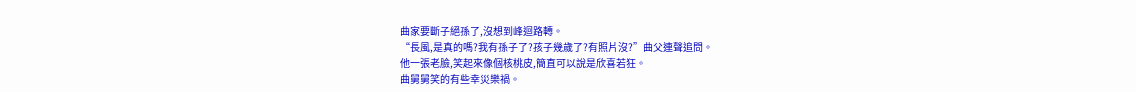曲家要斷子絕孫了,沒想到峰迴路轉。
“長風,是真的嗎?我有孫子了?孩子幾歲了?有照片沒?”曲父連聲追問。
他一張老臉,笑起來像個核桃皮,簡直可以說是欣喜若狂。
曲舅舅笑的有些幸災樂禍。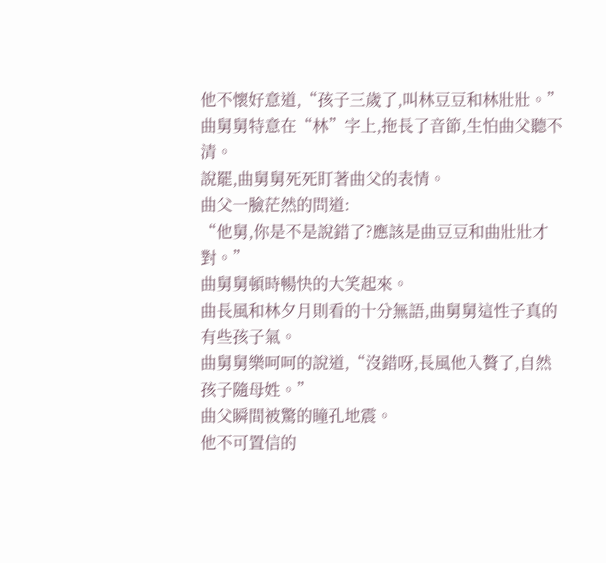他不懷好意道,“孩子三歲了,叫林豆豆和林壯壯。”
曲舅舅特意在“林”字上,拖長了音節,生怕曲父聽不清。
說罷,曲舅舅死死盯著曲父的表情。
曲父一臉茫然的問道:
“他舅,你是不是說錯了?應該是曲豆豆和曲壯壯才對。”
曲舅舅頓時暢快的大笑起來。
曲長風和林夕月則看的十分無語,曲舅舅這性子真的有些孩子氣。
曲舅舅樂呵呵的說道,“沒錯呀,長風他入贅了,自然孩子隨母姓。”
曲父瞬間被驚的瞳孔地震。
他不可置信的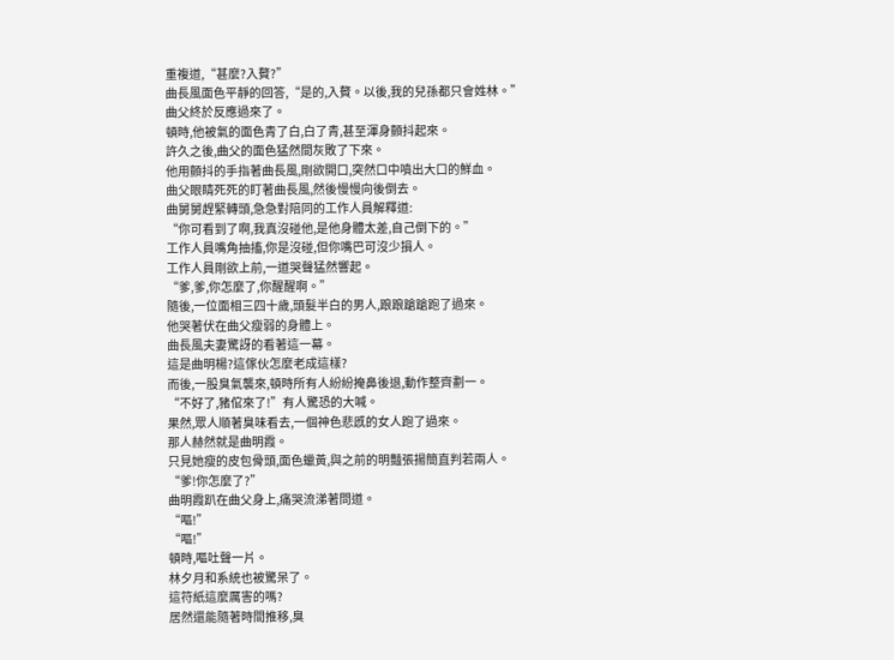重複道,“甚麼?入贅?”
曲長風面色平靜的回答,“是的,入贅。以後,我的兒孫都只會姓林。”
曲父終於反應過來了。
頓時,他被氣的面色青了白,白了青,甚至渾身顫抖起來。
許久之後,曲父的面色猛然間灰敗了下來。
他用顫抖的手指著曲長風,剛欲開口,突然口中噴出大口的鮮血。
曲父眼睛死死的盯著曲長風,然後慢慢向後倒去。
曲舅舅趕緊轉頭,急急對陪同的工作人員解釋道:
“你可看到了啊,我真沒碰他,是他身體太差,自己倒下的。”
工作人員嘴角抽搐,你是沒碰,但你嘴巴可沒少損人。
工作人員剛欲上前,一道哭聲猛然響起。
“爹,爹,你怎麼了,你醒醒啊。”
隨後,一位面相三四十歲,頭髮半白的男人,踉踉蹌蹌跑了過來。
他哭著伏在曲父瘦弱的身體上。
曲長風夫妻驚訝的看著這一幕。
這是曲明楊?這傢伙怎麼老成這樣?
而後,一股臭氣襲來,頓時所有人紛紛掩鼻後退,動作整齊劃一。
“不好了,豬倌來了!”有人驚恐的大喊。
果然,眾人順著臭味看去,一個神色悲慼的女人跑了過來。
那人赫然就是曲明霞。
只見她瘦的皮包骨頭,面色蠟黃,與之前的明豔張揚簡直判若兩人。
“爹!你怎麼了?”
曲明霞趴在曲父身上,痛哭流涕著問道。
“嘔!”
“嘔!”
頓時,嘔吐聲一片。
林夕月和系統也被驚呆了。
這符紙這麼厲害的嗎?
居然還能隨著時間推移,臭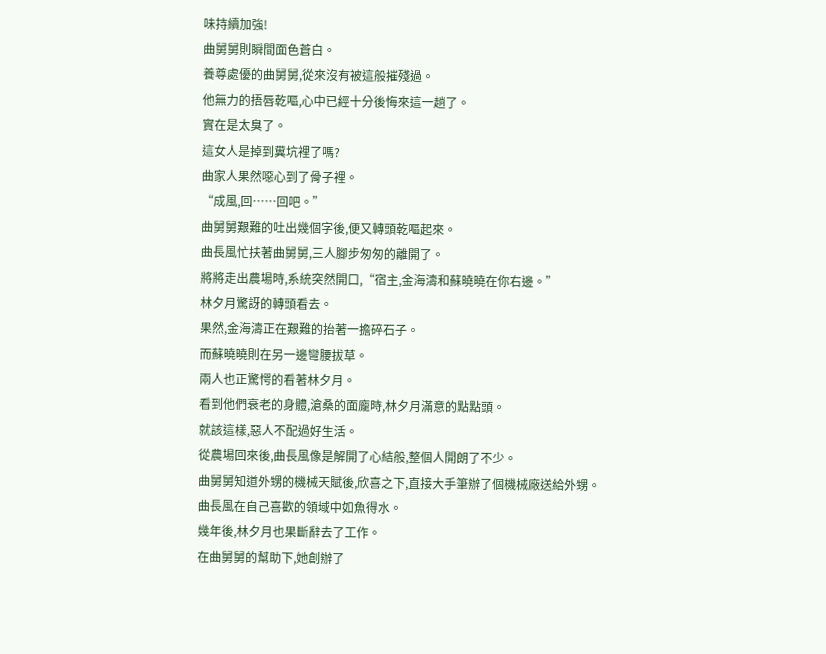味持續加強!
曲舅舅則瞬間面色蒼白。
養尊處優的曲舅舅,從來沒有被這般摧殘過。
他無力的捂唇乾嘔,心中已經十分後悔來這一趟了。
實在是太臭了。
這女人是掉到糞坑裡了嗎?
曲家人果然噁心到了骨子裡。
“成風,回……回吧。”
曲舅舅艱難的吐出幾個字後,便又轉頭乾嘔起來。
曲長風忙扶著曲舅舅,三人腳步匆匆的離開了。
將將走出農場時,系統突然開口,“宿主,金海濤和蘇曉曉在你右邊。”
林夕月驚訝的轉頭看去。
果然,金海濤正在艱難的抬著一擔碎石子。
而蘇曉曉則在另一邊彎腰拔草。
兩人也正驚愕的看著林夕月。
看到他們衰老的身體,滄桑的面龐時,林夕月滿意的點點頭。
就該這樣,惡人不配過好生活。
從農場回來後,曲長風像是解開了心結般,整個人開朗了不少。
曲舅舅知道外甥的機械天賦後,欣喜之下,直接大手筆辦了個機械廠送給外甥。
曲長風在自己喜歡的領域中如魚得水。
幾年後,林夕月也果斷辭去了工作。
在曲舅舅的幫助下,她創辦了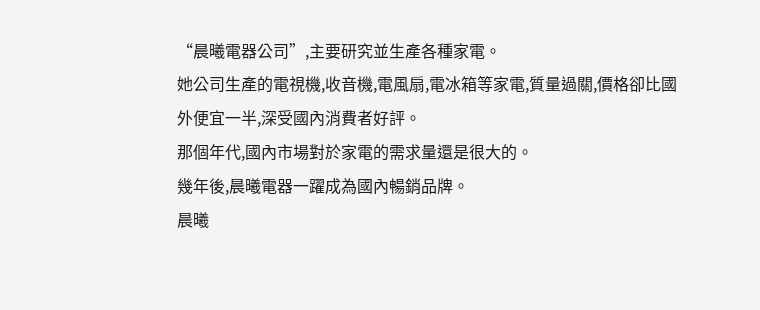“晨曦電器公司”,主要研究並生產各種家電。
她公司生產的電視機,收音機,電風扇,電冰箱等家電,質量過關,價格卻比國外便宜一半,深受國內消費者好評。
那個年代,國內市場對於家電的需求量還是很大的。
幾年後,晨曦電器一躍成為國內暢銷品牌。
晨曦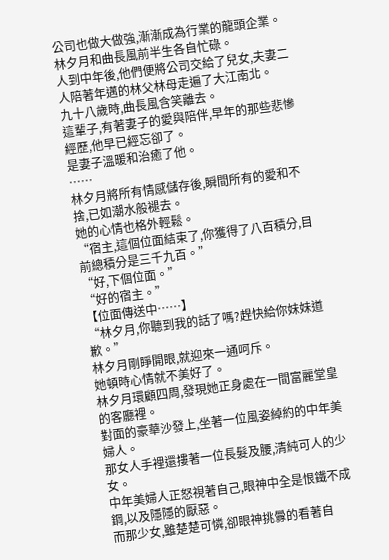公司也做大做強,漸漸成為行業的龍頭企業。
林夕月和曲長風前半生各自忙碌。
人到中年後,他們便將公司交給了兒女,夫妻二人陪著年邁的林父林母走遍了大江南北。
九十八歲時,曲長風含笑離去。
這輩子,有著妻子的愛與陪伴,早年的那些悲慘經歷,他早已經忘卻了。
是妻子溫暖和治癒了他。
……
林夕月將所有情感儲存後,瞬間所有的愛和不捨,已如潮水般褪去。
她的心情也格外輕鬆。
“宿主,這個位面結束了,你獲得了八百積分,目前總積分是三千九百。”
“好,下個位面。”
“好的宿主。”
【位面傳送中……】
“林夕月,你聽到我的話了嗎?趕快給你妹妹道歉。”
林夕月剛睜開眼,就迎來一通呵斥。
她頓時心情就不美好了。
林夕月環顧四周,發現她正身處在一間富麗堂皇的客廳裡。
對面的豪華沙發上,坐著一位風姿綽約的中年美婦人。
那女人手裡還摟著一位長髮及腰,清純可人的少女。
中年美婦人正怒視著自己,眼神中全是恨鐵不成鋼,以及隱隱的厭惡。
而那少女,雖楚楚可憐,卻眼神挑釁的看著自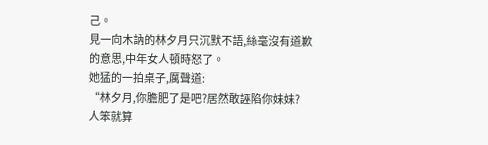己。
見一向木訥的林夕月只沉默不語,絲毫沒有道歉的意思,中年女人頓時怒了。
她猛的一拍桌子,厲聲道:
“林夕月,你膽肥了是吧?居然敢誣陷你妹妹?
人笨就算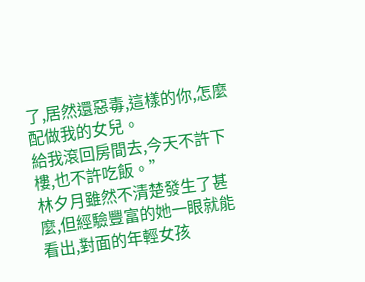了,居然還惡毒,這樣的你,怎麼配做我的女兒。
給我滾回房間去,今天不許下樓,也不許吃飯。”
林夕月雖然不清楚發生了甚麼,但經驗豐富的她一眼就能看出,對面的年輕女孩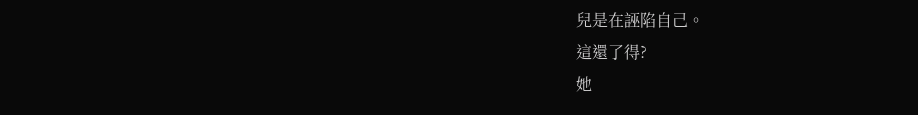兒是在誣陷自己。
這還了得?
她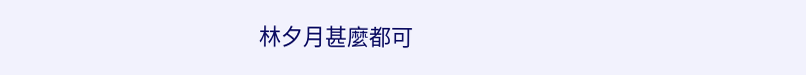林夕月甚麼都可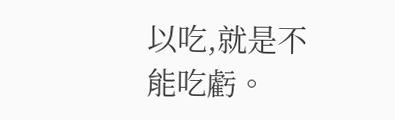以吃,就是不能吃虧。